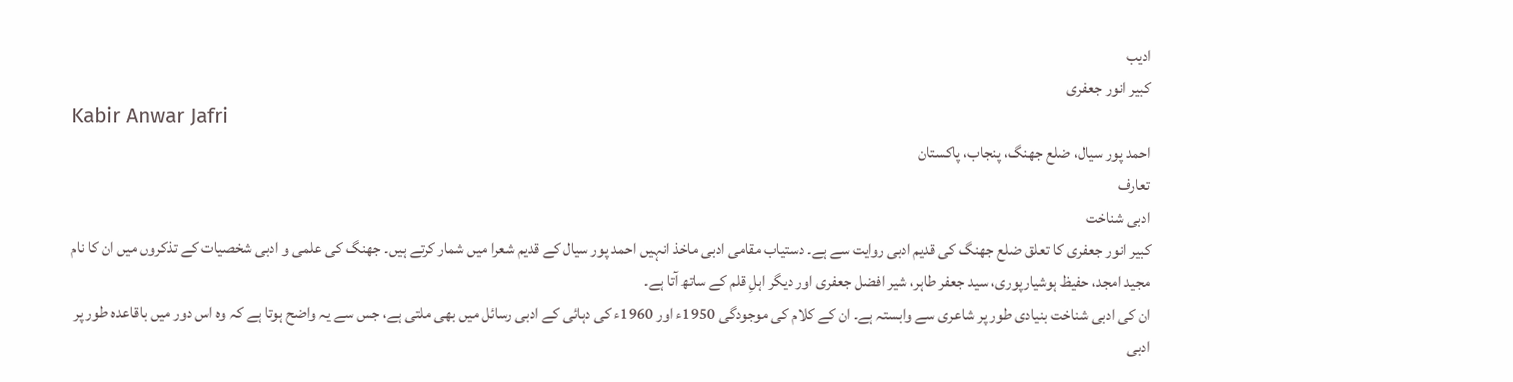ادیب
کبیر انور جعفری
Kabir Anwar Jafri
احمد پور سیال، ضلع جھنگ، پنجاب، پاکستان
تعارف
ادبی شناخت
کبیر انور جعفری کا تعلق ضلع جھنگ کی قدیم ادبی روایت سے ہے۔ دستیاب مقامی ادبی ماخذ انہیں احمد پور سیال کے قدیم شعرا میں شمار کرتے ہیں۔ جھنگ کی علمی و ادبی شخصیات کے تذکروں میں ان کا نام مجید امجد، حفیظ ہوشیارپوری، سید جعفر طاہر، شیر افضل جعفری اور دیگر اہلِ قلم کے ساتھ آتا ہے۔
ان کی ادبی شناخت بنیادی طور پر شاعری سے وابستہ ہے۔ ان کے کلام کی موجودگی 1950ء اور 1960ء کی دہائی کے ادبی رسائل میں بھی ملتی ہے، جس سے یہ واضح ہوتا ہے کہ وہ اس دور میں باقاعدہ طور پر ادبی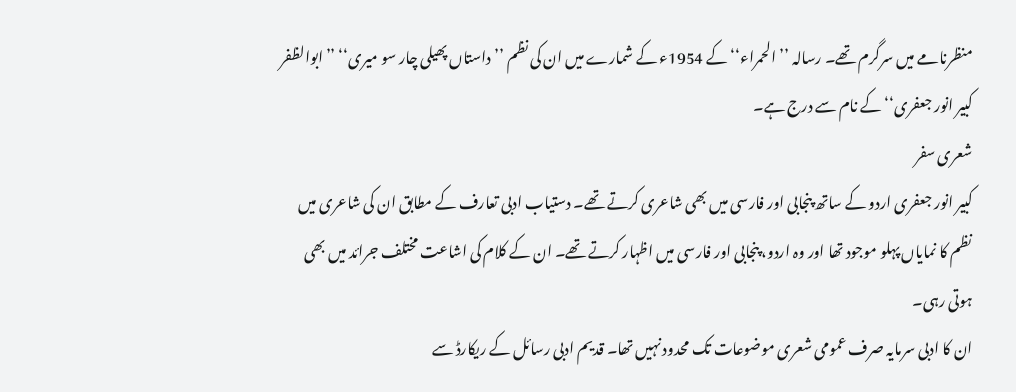منظرنامے میں سرگرم تھے۔ رسالہ ’’الحمراء‘‘ کے 1954ء کے شمارے میں ان کی نظم ’’داستاں پھیلی چار سو میری‘‘ ’’ابوالظفر کبیر انور جعفری‘‘ کے نام سے درج ہے۔
شعری سفر
کبیر انور جعفری اردو کے ساتھ پنجابی اور فارسی میں بھی شاعری کرتے تھے۔ دستیاب ادبی تعارف کے مطابق ان کی شاعری میں نظم کا نمایاں پہلو موجود تھا اور وہ اردو، پنجابی اور فارسی میں اظہار کرتے تھے۔ ان کے کلام کی اشاعت مختلف جرائد میں بھی ہوتی رہی۔
ان کا ادبی سرمایہ صرف عمومی شعری موضوعات تک محدود نہیں تھا۔ قدیم ادبی رسائل کے ریکارڈ سے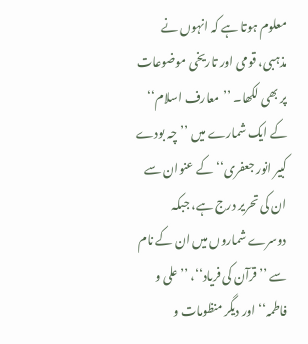معلوم ہوتا ہے کہ انہوں نے مذہبی، قومی اور تاریخی موضوعات پر بھی لکھا۔ ’’معارف اسلام‘‘ کے ایک شمارے میں ’’چہ بودے کبیر انور جعفری‘‘ کے عنوان سے ان کی تحریر درج ہے، جبکہ دوسرے شماروں میں ان کے نام سے ’’قرآن کی فریاد‘‘، ’’علی و فاطمہ‘‘ اور دیگر منظومات و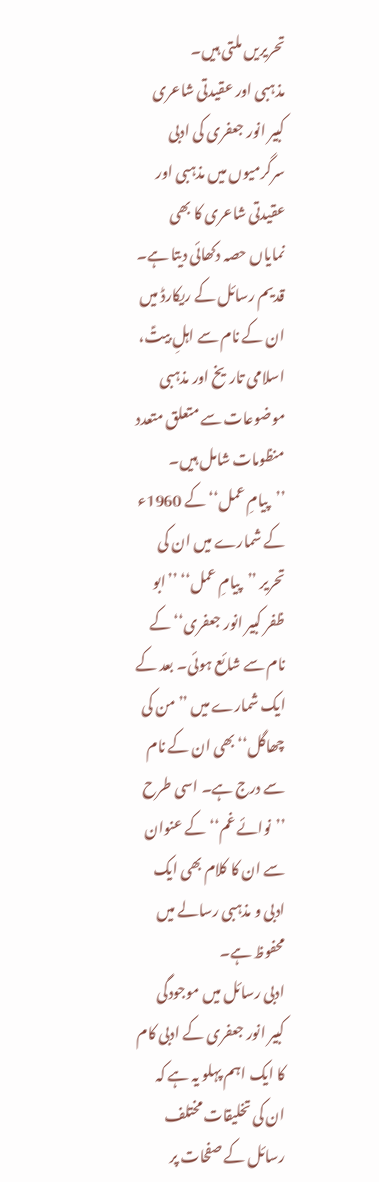تحریریں ملتی ہیں۔
مذہبی اور عقیدتی شاعری
کبیر انور جعفری کی ادبی سرگرمیوں میں مذہبی اور عقیدتی شاعری کا بھی نمایاں حصہ دکھائی دیتا ہے۔ قدیم رسائل کے ریکارڈ میں ان کے نام سے اہلِ بیتؑ، اسلامی تاریخ اور مذہبی موضوعات سے متعلق متعدد منظومات شامل ہیں۔
’’پیامِ عمل‘‘ کے 1960ء کے شمارے میں ان کی تحریر ’’پیامِ عمل‘‘ ’’ابو ظفر کبیر انور جعفری‘‘ کے نام سے شائع ہوئی۔ بعد کے ایک شمارے میں ’’من کی چھاگل‘‘ بھی ان کے نام سے درج ہے۔ اسی طرح ’’نوائے غم‘‘ کے عنوان سے ان کا کلام بھی ایک ادبی و مذہبی رسالے میں محفوظ ہے۔
ادبی رسائل میں موجودگی
کبیر انور جعفری کے ادبی کام کا ایک اہم پہلو یہ ہے کہ ان کی تخلیقات مختلف رسائل کے صفحات پر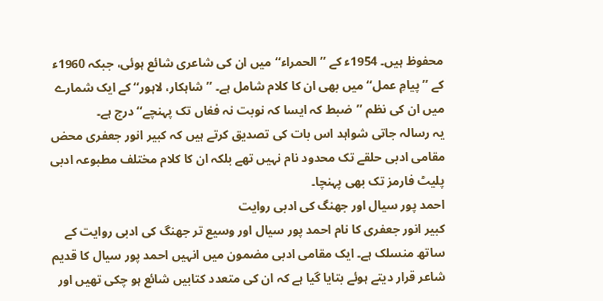محفوظ ہیں۔ 1954ء کے ’’الحمراء‘‘ میں ان کی شاعری شائع ہوئی، جبکہ 1960ء کے ’’پیامِ عمل‘‘ میں بھی ان کا کلام شامل ہے۔ ’’شاہکار، لاہور‘‘ کے ایک شمارے میں ان کی نظم ’’ضبط کہ ایسا کہ نوبت نہ فغاں تک پہنچے‘‘ درج ہے۔
یہ رسالہ جاتی شواہد اس بات کی تصدیق کرتے ہیں کہ کبیر انور جعفری محض مقامی ادبی حلقے تک محدود نام نہیں تھے بلکہ ان کا کلام مختلف مطبوعہ ادبی پلیٹ فارمز تک بھی پہنچا۔
احمد پور سیال اور جھنگ کی ادبی روایت
کبیر انور جعفری کا نام احمد پور سیال اور وسیع تر جھنگ کی ادبی روایت کے ساتھ منسلک ہے۔ ایک مقامی ادبی مضمون میں انہیں احمد پور سیال کا قدیم شاعر قرار دیتے ہوئے بتایا گیا ہے کہ ان کی متعدد کتابیں شائع ہو چکی تھیں اور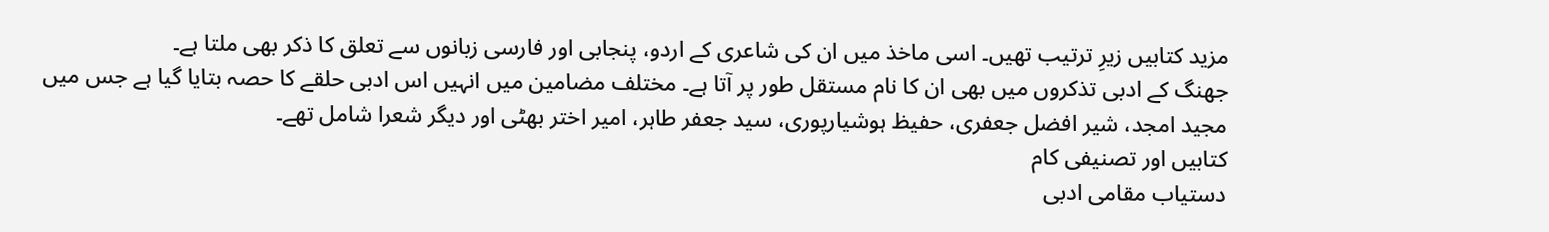مزید کتابیں زیرِ ترتیب تھیں۔ اسی ماخذ میں ان کی شاعری کے اردو، پنجابی اور فارسی زبانوں سے تعلق کا ذکر بھی ملتا ہے۔
جھنگ کے ادبی تذکروں میں بھی ان کا نام مستقل طور پر آتا ہے۔ مختلف مضامین میں انہیں اس ادبی حلقے کا حصہ بتایا گیا ہے جس میں مجید امجد، شیر افضل جعفری، حفیظ ہوشیارپوری، سید جعفر طاہر، امیر اختر بھٹی اور دیگر شعرا شامل تھے۔
کتابیں اور تصنیفی کام
دستیاب مقامی ادبی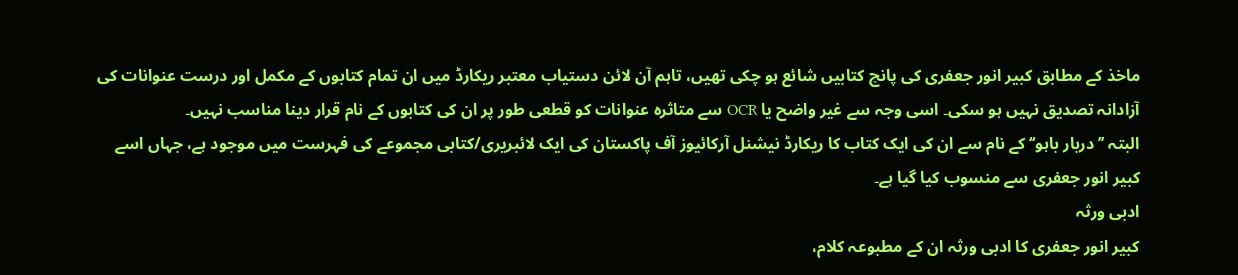ماخذ کے مطابق کبیر انور جعفری کی پانچ کتابیں شائع ہو چکی تھیں، تاہم آن لائن دستیاب معتبر ریکارڈ میں ان تمام کتابوں کے مکمل اور درست عنوانات کی آزادانہ تصدیق نہیں ہو سکی۔ اسی وجہ سے غیر واضح یا OCR سے متاثرہ عنوانات کو قطعی طور پر ان کی کتابوں کے نام قرار دینا مناسب نہیں۔
البتہ ’’دربار باہو‘‘ کے نام سے ان کی ایک کتاب کا ریکارڈ نیشنل آرکائیوز آف پاکستان کی ایک لائبریری/کتابی مجموعے کی فہرست میں موجود ہے، جہاں اسے کبیر انور جعفری سے منسوب کیا گیا ہے۔
ادبی ورثہ
کبیر انور جعفری کا ادبی ورثہ ان کے مطبوعہ کلام،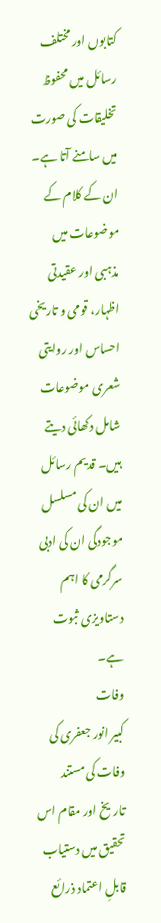کتابوں اور مختلف رسائل میں محفوظ تخلیقات کی صورت میں سامنے آتا ہے۔ ان کے کلام کے موضوعات میں مذہبی اور عقیدتی اظہار، قومی و تاریخی احساس اور روایتی شعری موضوعات شامل دکھائی دیتے ہیں۔ قدیم رسائل میں ان کی مسلسل موجودگی ان کی ادبی سرگرمی کا اہم دستاویزی ثبوت ہے۔
وفات
کبیر انور جعفری کی وفات کی مستند تاریخ اور مقام اس تحقیق میں دستیاب قابلِ اعتماد ذرائع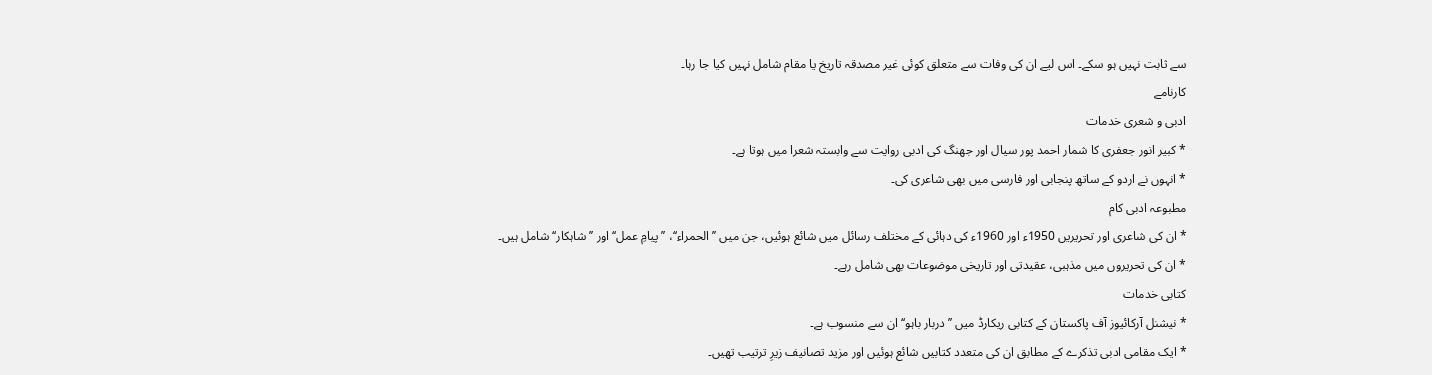سے ثابت نہیں ہو سکے۔ اس لیے ان کی وفات سے متعلق کوئی غیر مصدقہ تاریخ یا مقام شامل نہیں کیا جا رہا۔
کارنامے
ادبی و شعری خدمات
* کبیر انور جعفری کا شمار احمد پور سیال اور جھنگ کی ادبی روایت سے وابستہ شعرا میں ہوتا ہے۔
* انہوں نے اردو کے ساتھ پنجابی اور فارسی میں بھی شاعری کی۔
مطبوعہ ادبی کام
* ان کی شاعری اور تحریریں 1950ء اور 1960ء کی دہائی کے مختلف رسائل میں شائع ہوئیں، جن میں ’’الحمراء‘‘، ’’پیامِ عمل‘‘ اور ’’شاہکار‘‘ شامل ہیں۔
* ان کی تحریروں میں مذہبی، عقیدتی اور تاریخی موضوعات بھی شامل رہے۔
کتابی خدمات
* نیشنل آرکائیوز آف پاکستان کے کتابی ریکارڈ میں ’’دربار باہو‘‘ ان سے منسوب ہے۔
* ایک مقامی ادبی تذکرے کے مطابق ان کی متعدد کتابیں شائع ہوئیں اور مزید تصانیف زیرِ ترتیب تھیں۔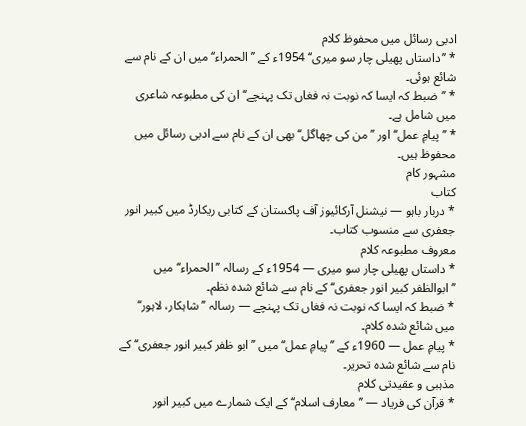ادبی رسائل میں محفوظ کلام
* ’’داستاں پھیلی چار سو میری‘‘ 1954ء کے ’’الحمراء‘‘ میں ان کے نام سے شائع ہوئی۔
* ’’ضبط کہ ایسا کہ نوبت نہ فغاں تک پہنچے‘‘ ان کی مطبوعہ شاعری میں شامل ہے۔
* ’’پیامِ عمل‘‘ اور ’’من کی چھاگل‘‘ بھی ان کے نام سے ادبی رسائل میں محفوظ ہیں۔
مشہور کام
کتاب
* دربار باہو — نیشنل آرکائیوز آف پاکستان کے کتابی ریکارڈ میں کبیر انور جعفری سے منسوب کتاب۔
معروف مطبوعہ کلام
* داستاں پھیلی چار سو میری — 1954ء کے رسالہ ’’الحمراء‘‘ میں ’’ابوالظفر کبیر انور جعفری‘‘ کے نام سے شائع شدہ نظم۔
* ضبط کہ ایسا کہ نوبت نہ فغاں تک پہنچے — رسالہ ’’شاہکار، لاہور‘‘ میں شائع شدہ کلام۔
* پیامِ عمل — 1960ء کے ’’پیامِ عمل‘‘ میں ’’ابو ظفر کبیر انور جعفری‘‘ کے نام سے شائع شدہ تحریر۔
مذہبی و عقیدتی کلام
* قرآن کی فریاد — ’’معارف اسلام‘‘ کے ایک شمارے میں کبیر انور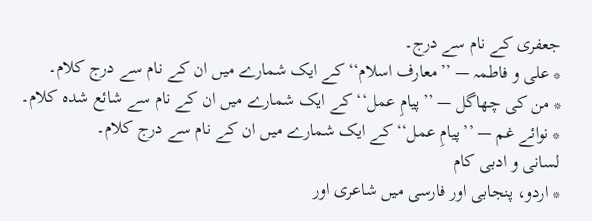جعفری کے نام سے درج۔
* علی و فاطمہ — ’’معارف اسلام‘‘ کے ایک شمارے میں ان کے نام سے درج کلام۔
* من کی چھاگل — ’’پیامِ عمل‘‘ کے ایک شمارے میں ان کے نام سے شائع شدہ کلام۔
* نوائے غم — ’’پیامِ عمل‘‘ کے ایک شمارے میں ان کے نام سے درج کلام۔
لسانی و ادبی کام
* اردو، پنجابی اور فارسی میں شاعری اور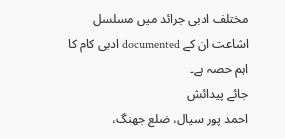مختلف ادبی جرائد میں مسلسل اشاعت ان کے documented ادبی کام کا اہم حصہ ہے۔
جائے پیدائش
احمد پور سیال، ضلع جھنگ،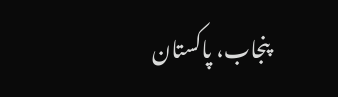پنجاب، پاکستان